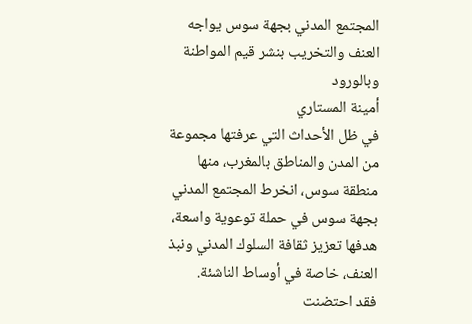المجتمع المدني بجهة سوس يواجه العنف والتخريب بنشر قيم المواطنة وبالورود
أمينة المستاري
في ظل الأحداث التي عرفتها مجموعة من المدن والمناطق بالمغرب، منها منطقة سوس، انخرط المجتمع المدني بجهة سوس في حملة توعوية واسعة، هدفها تعزيز ثقافة السلوك المدني ونبذ العنف، خاصة في أوساط الناشئة.
فقد احتضنت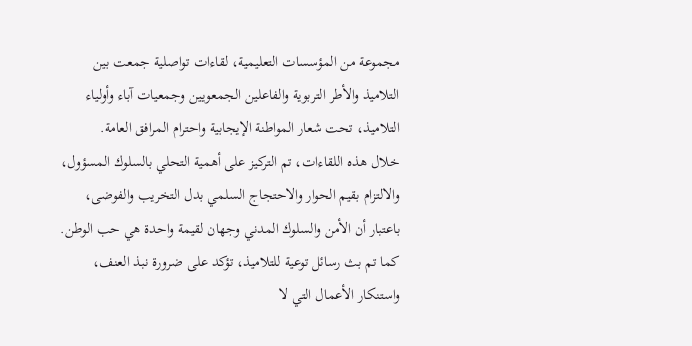مجموعة من المؤسسات التعليمية، لقاءات تواصلية جمعت بين التلاميذ والأطر التربوية والفاعلين الجمعويين وجمعيات آباء وأولياء التلاميذ، تحت شعار المواطنة الإيجابية واحترام المرافق العامة.
خلال هذه اللقاءات، تم التركيز على أهمية التحلي بالسلوك المسؤول، والالتزام بقيم الحوار والاحتجاج السلمي بدل التخريب والفوضى، باعتبار أن الأمن والسلوك المدني وجهان لقيمة واحدة هي حب الوطن. كما تم بث رسائل توعية للتلاميذ، تؤكد على ضرورة نبذ العنف، واستنكار الأعمال التي لا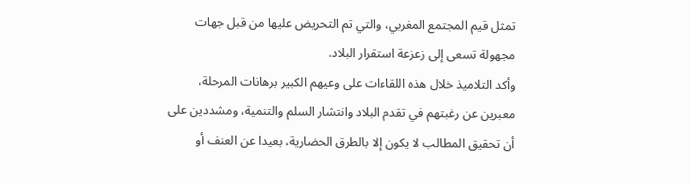تمثل قيم المجتمع المغربي، والتي تم التحريض عليها من قبل جهات مجهولة تسعى إلى زعزعة استقرار البلاد.
وأكد التلاميذ خلال هذه اللقاءات على وعيهم الكبير برهانات المرحلة، معبرين عن رغبتهم في تقدم البلاد وانتشار السلم والتنمية، ومشددين على أن تحقيق المطالب لا يكون إلا بالطرق الحضارية، بعيدا عن العنف أو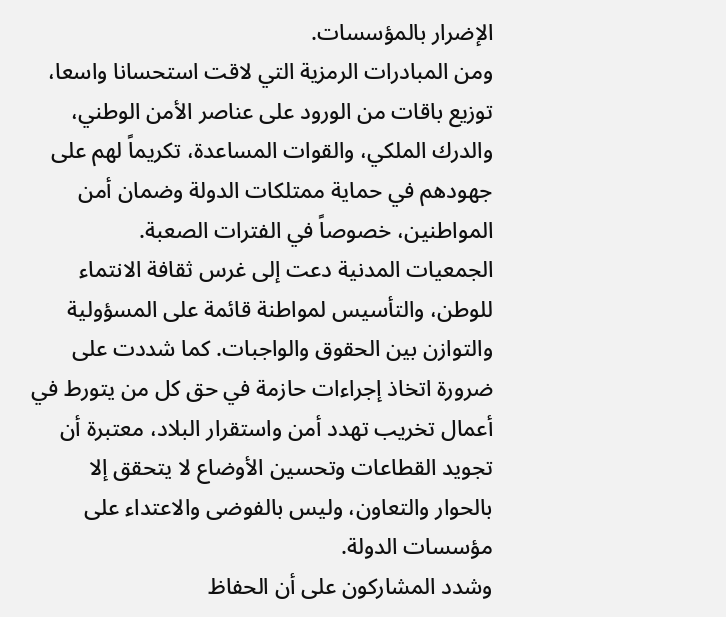الإضرار بالمؤسسات.
ومن المبادرات الرمزية التي لاقت استحسانا واسعا، توزيع باقات من الورود على عناصر الأمن الوطني، والدرك الملكي، والقوات المساعدة، تكريماً لهم على جهودهم في حماية ممتلكات الدولة وضمان أمن المواطنين، خصوصاً في الفترات الصعبة.
الجمعيات المدنية دعت إلى غرس ثقافة الانتماء للوطن، والتأسيس لمواطنة قائمة على المسؤولية والتوازن بين الحقوق والواجبات. كما شددت على ضرورة اتخاذ إجراءات حازمة في حق كل من يتورط في أعمال تخريب تهدد أمن واستقرار البلاد، معتبرة أن تجويد القطاعات وتحسين الأوضاع لا يتحقق إلا بالحوار والتعاون، وليس بالفوضى والاعتداء على مؤسسات الدولة.
وشدد المشاركون على أن الحفاظ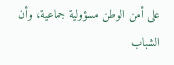على أمن الوطن مسؤولية جماعية، وأن الشباب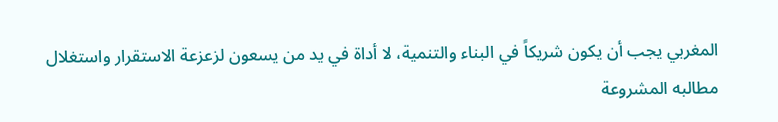المغربي يجب أن يكون شريكاً في البناء والتنمية، لا أداة في يد من يسعون لزعزعة الاستقرار واستغلال مطالبه المشروعة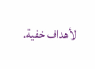لأهداف خفية.